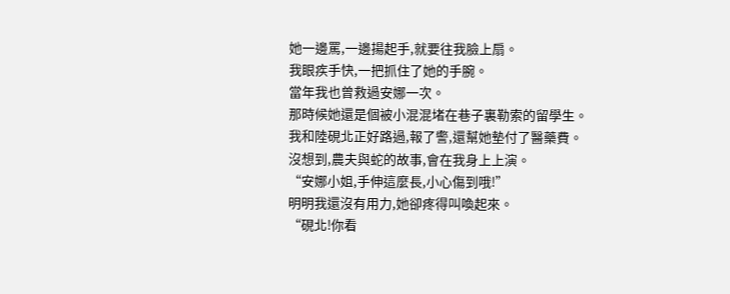她一邊罵,一邊揚起手,就要往我臉上扇。
我眼疾手快,一把抓住了她的手腕。
當年我也曾救過安娜一次。
那時候她還是個被小混混堵在巷子裏勒索的留學生。
我和陸硯北正好路過,報了警,還幫她墊付了醫藥費。
沒想到,農夫與蛇的故事,會在我身上上演。
“安娜小姐,手伸這麼長,小心傷到哦!”
明明我還沒有用力,她卻疼得叫喚起來。
“硯北!你看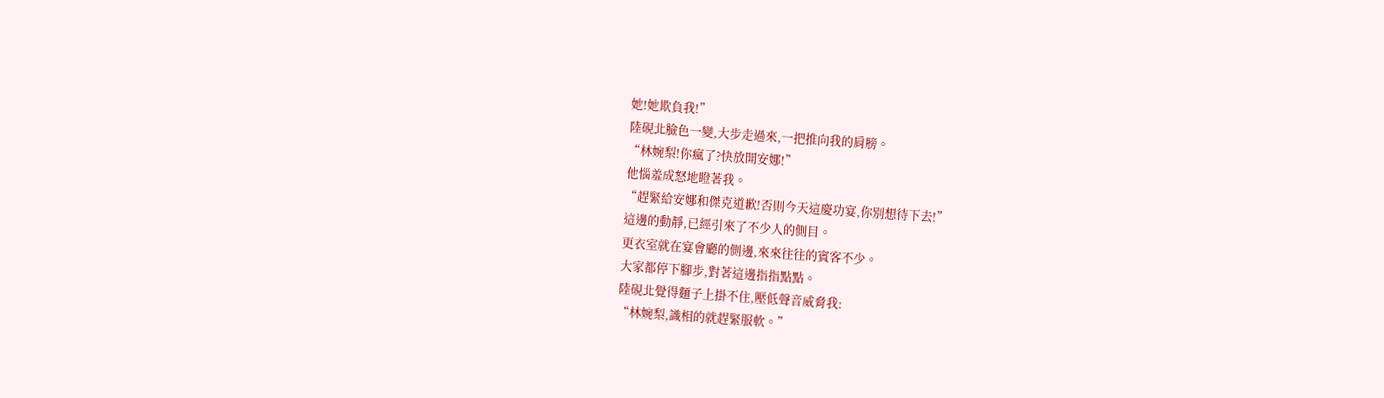她!她欺負我!”
陸硯北臉色一變,大步走過來,一把推向我的肩膀。
“林婉梨!你瘋了?快放開安娜!”
他惱羞成怒地瞪著我。
“趕緊給安娜和傑克道歉!否則今天這慶功宴,你別想待下去!”
這邊的動靜,已經引來了不少人的側目。
更衣室就在宴會廳的側邊,來來往往的賓客不少。
大家都停下腳步,對著這邊指指點點。
陸硯北覺得麵子上掛不住,壓低聲音威脅我:
“林婉梨,識相的就趕緊服軟。”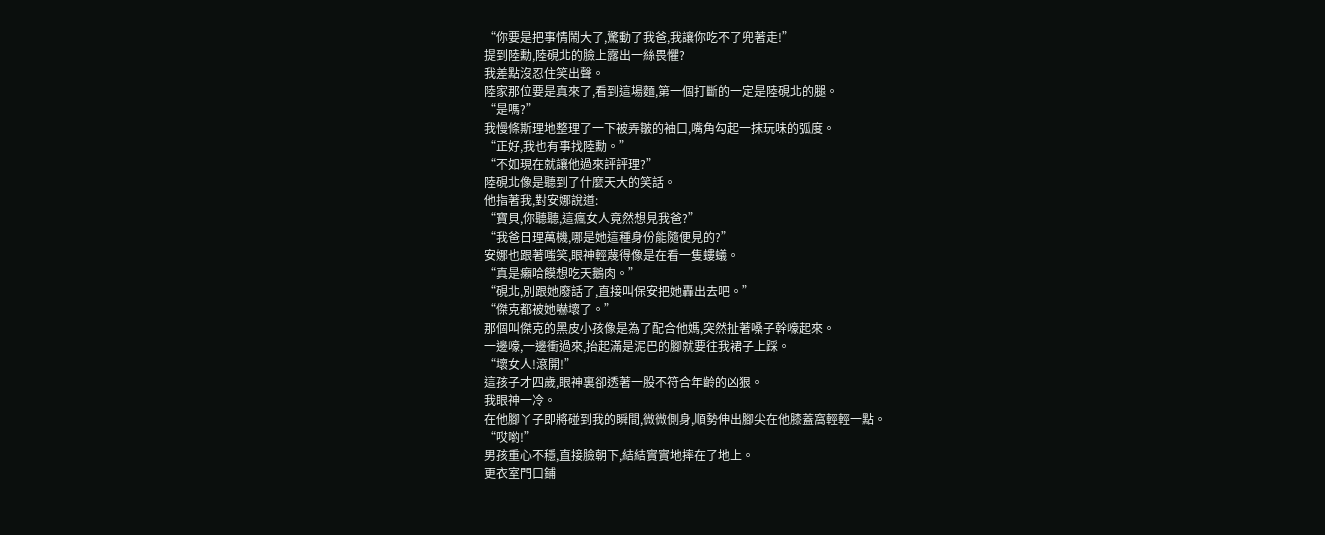“你要是把事情鬧大了,驚動了我爸,我讓你吃不了兜著走!”
提到陸勳,陸硯北的臉上露出一絲畏懼?
我差點沒忍住笑出聲。
陸家那位要是真來了,看到這場麵,第一個打斷的一定是陸硯北的腿。
“是嗎?”
我慢條斯理地整理了一下被弄皺的袖口,嘴角勾起一抹玩味的弧度。
“正好,我也有事找陸勳。”
“不如現在就讓他過來評評理?”
陸硯北像是聽到了什麼天大的笑話。
他指著我,對安娜說道:
“寶貝,你聽聽,這瘋女人竟然想見我爸?”
“我爸日理萬機,哪是她這種身份能隨便見的?”
安娜也跟著嗤笑,眼神輕蔑得像是在看一隻螻蟻。
“真是癩哈饃想吃天鵝肉。”
“硯北,別跟她廢話了,直接叫保安把她轟出去吧。”
“傑克都被她嚇壞了。”
那個叫傑克的黑皮小孩像是為了配合他媽,突然扯著嗓子幹嚎起來。
一邊嚎,一邊衝過來,抬起滿是泥巴的腳就要往我裙子上踩。
“壞女人!滾開!”
這孩子才四歲,眼神裏卻透著一股不符合年齡的凶狠。
我眼神一冷。
在他腳丫子即將碰到我的瞬間,微微側身,順勢伸出腳尖在他膝蓋窩輕輕一點。
“哎喲!”
男孩重心不穩,直接臉朝下,結結實實地摔在了地上。
更衣室門口鋪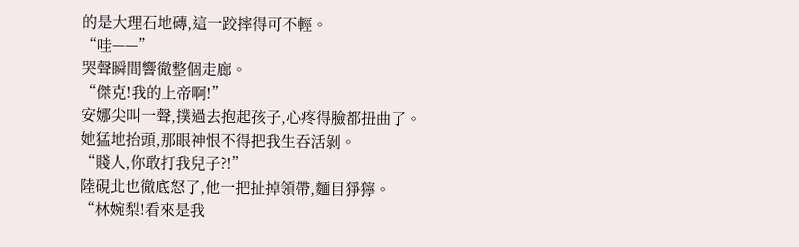的是大理石地磚,這一跤摔得可不輕。
“哇——”
哭聲瞬間響徹整個走廊。
“傑克!我的上帝啊!”
安娜尖叫一聲,撲過去抱起孩子,心疼得臉都扭曲了。
她猛地抬頭,那眼神恨不得把我生吞活剝。
“賤人,你敢打我兒子?!”
陸硯北也徹底怒了,他一把扯掉領帶,麵目猙獰。
“林婉梨!看來是我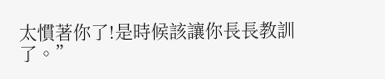太慣著你了!是時候該讓你長長教訓了。”